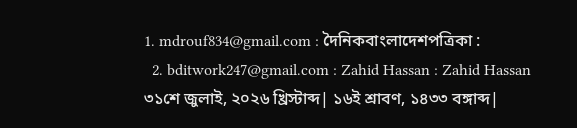1. mdrouf834@gmail.com : দৈনিকবাংলাদেশপত্রিকা :
  2. bditwork247@gmail.com : Zahid Hassan : Zahid Hassan
৩১শে জুলাই, ২০২৬ খ্রিস্টাব্দ| ১৬ই শ্রাবণ, ১৪৩৩ বঙ্গাব্দ|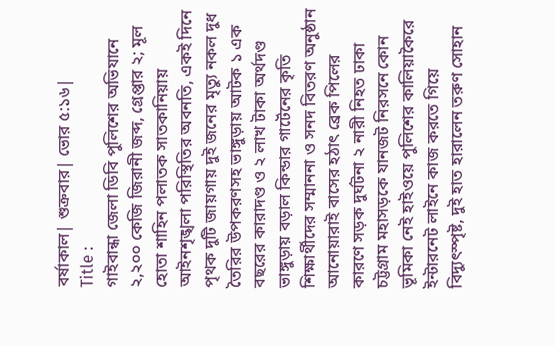বর্ষাকাল| শুক্রবার| ভোর ৫:১৬|
Title :
গাইবান্ধা জেলা ডিবি পুলিশের অভিযানে ২,২০০ কেজি জিরানী জব্দ, গ্রেপ্তার ২; মূল হোতা শাহিন পলাতক সাতকানিয়ায় আইনশৃঙ্খলা পরিস্থিতির অবনতি, একই দিনে পৃথক দুটি জায়গায় দুই জনের মৃত্যু নকল দুধ তৈরির উপকরণসহ ভাঙ্গুড়ায় আটক ১ এক বছরের কারাদণ্ড ও ২ লাখ টাকা অর্থদণ্ড ভাঙ্গুড়ায় বড়াল কিন্ডার গার্টেনের কৃতি শিক্ষার্থীদের সম্মাননা ও সনদ বিতরণ অনুষ্ঠান আনোয়ারাই বাসের হঠাৎ ব্রেক পিলের কারণে সড়ক দুর্ঘটনা ২ নারী নিহত ঢাকা চট্টগ্রাম মহাসড়কে যানজট নিরসনে কোন ভূমিকা নেই হাইওয়ে পুলিশের কালিয়াকৈরে ইন্টারনেট লাইনে কাজ করতে গিয়ে বিদ্যুৎস্পৃষ্ট, দুই হাত হারালেন তরুণ সোহান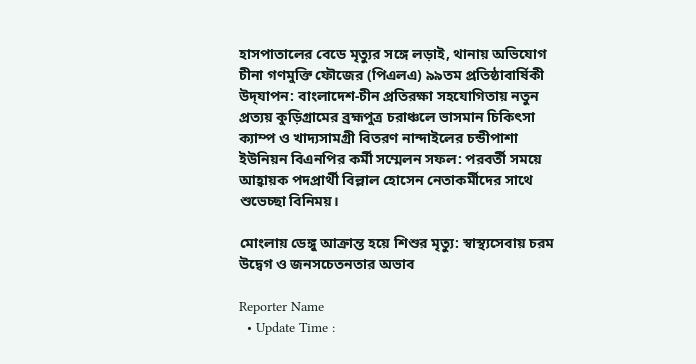হাসপাতালের বেডে মৃত্যুর সঙ্গে লড়াই, থানায় অভিযোগ চীনা গণমুক্তি ফৌজের (পিএলএ) ৯৯তম প্রতিষ্ঠাবার্ষিকী উদ্‌যাপন: বাংলাদেশ-চীন প্রতিরক্ষা সহযোগিতায় নতুন প্রত্যয় কুড়িগ্রামের ব্রহ্মপুত্র চরাঞ্চলে ভাসমান চিকিৎসা ক্যাম্প ও খাদ্যসামগ্রী বিতরণ নান্দাইলের চন্ডীপাশা ইউনিয়ন বিএনপির কর্মী সম্মেলন সফল: পরবর্তী সময়ে আহ্বায়ক পদপ্রার্থী বিল্লাল হোসেন নেতাকর্মীদের সাথে শুভেচ্ছা বিনিময়।

মোংলায় ডেঙ্গু আক্রান্ত হয়ে শিশুর মৃত্যু: স্বাস্থ্যসেবায় চরম উদ্বেগ ও জনসচেতনতার অভাব

Reporter Name
  • Update Time :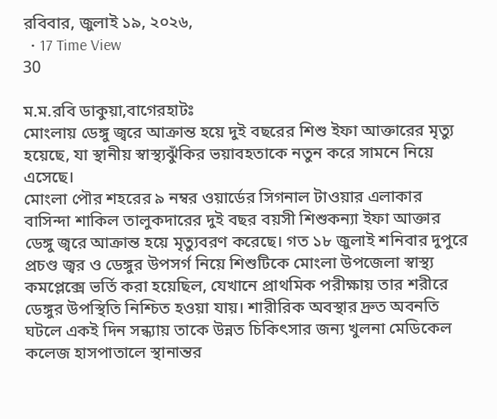রবিবার, জুলাই ১৯, ২০২৬,
  • 17 Time View
30

ম.ম.রবি ডাকুয়া,বাগেরহাটঃ
মোংলায় ডেঙ্গু জ্বরে আক্রান্ত হয়ে দুই বছরের শিশু ইফা আক্তারের মৃত্যু হয়েছে, যা স্থানীয় স্বাস্থ্যঝুঁকির ভয়াবহতাকে নতুন করে সামনে নিয়ে এসেছে।
মোংলা পৌর শহরের ৯ নম্বর ওয়ার্ডের সিগনাল টাওয়ার এলাকার বাসিন্দা শাকিল তালুকদারের দুই বছর বয়সী শিশুকন্যা ইফা আক্তার ডেঙ্গু জ্বরে আক্রান্ত হয়ে মৃত্যুবরণ করেছে। গত ১৮ জুলাই শনিবার দুপুরে প্রচণ্ড জ্বর ও ডেঙ্গুর উপসর্গ নিয়ে শিশুটিকে মোংলা উপজেলা স্বাস্থ্য কমপ্লেক্সে ভর্তি করা হয়েছিল, যেখানে প্রাথমিক পরীক্ষায় তার শরীরে ডেঙ্গুর উপস্থিতি নিশ্চিত হওয়া যায়। শারীরিক অবস্থার দ্রুত অবনতি ঘটলে একই দিন সন্ধ্যায় তাকে উন্নত চিকিৎসার জন্য খুলনা মেডিকেল কলেজ হাসপাতালে স্থানান্তর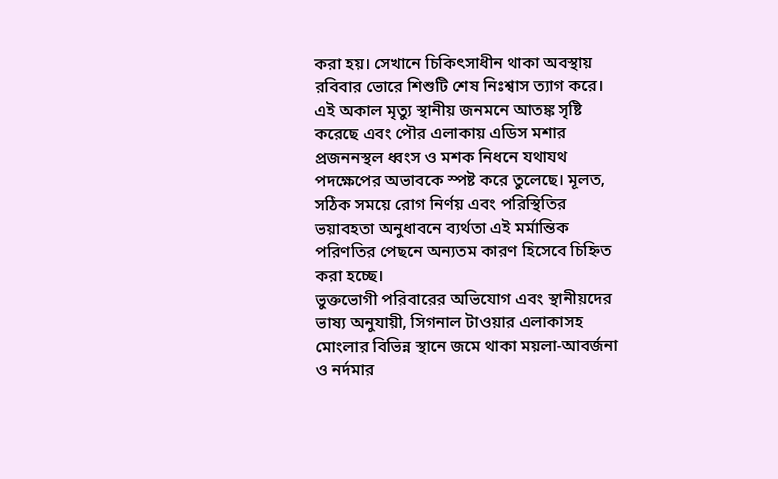করা হয়। সেখানে চিকিৎসাধীন থাকা অবস্থায় রবিবার ভোরে শিশুটি শেষ নিঃশ্বাস ত্যাগ করে। এই অকাল মৃত্যু স্থানীয় জনমনে আতঙ্ক সৃষ্টি করেছে এবং পৌর এলাকায় এডিস মশার প্রজননস্থল ধ্বংস ও মশক নিধনে যথাযথ পদক্ষেপের অভাবকে স্পষ্ট করে তুলেছে। মূলত, সঠিক সময়ে রোগ নির্ণয় এবং পরিস্থিতির ভয়াবহতা অনুধাবনে ব্যর্থতা এই মর্মান্তিক পরিণতির পেছনে অন্যতম কারণ হিসেবে চিহ্নিত করা হচ্ছে।
ভুক্তভোগী পরিবারের অভিযোগ এবং স্থানীয়দের ভাষ্য অনুযায়ী, সিগনাল টাওয়ার এলাকাসহ মোংলার বিভিন্ন স্থানে জমে থাকা ময়লা-আবর্জনা ও নর্দমার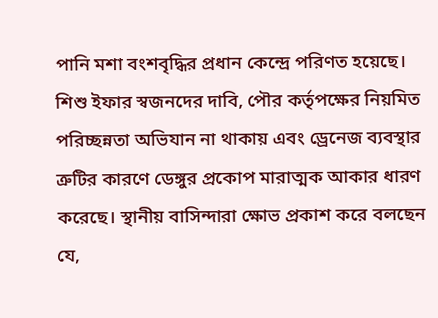পানি মশা বংশবৃদ্ধির প্রধান কেন্দ্রে পরিণত হয়েছে। শিশু ইফার স্বজনদের দাবি, পৌর কর্তৃপক্ষের নিয়মিত পরিচ্ছন্নতা অভিযান না থাকায় এবং ড্রেনেজ ব্যবস্থার ত্রুটির কারণে ডেঙ্গুর প্রকোপ মারাত্মক আকার ধারণ করেছে। স্থানীয় বাসিন্দারা ক্ষোভ প্রকাশ করে বলছেন যে,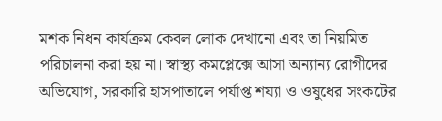মশক নিধন কার্যক্রম কেবল লোক দেখানো এবং তা নিয়মিত পরিচালনা করা হয় না। স্বাস্থ্য কমপ্লেক্সে আসা অন্যান্য রোগীদের অভিযোগ, সরকারি হাসপাতালে পর্যাপ্ত শয্যা ও ওষুধের সংকটের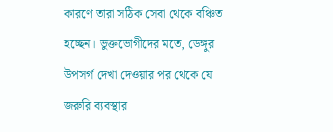কারণে তারা সঠিক সেবা থেকে বঞ্চিত হচ্ছেন। ভুক্তভোগীদের মতে, ডেঙ্গুর উপসর্গ দেখা দেওয়ার পর থেকে যে জরুরি ব্যবস্থার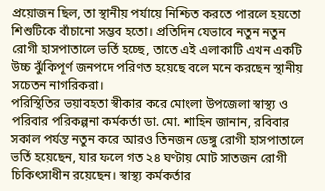প্রয়োজন ছিল, তা স্থানীয় পর্যায়ে নিশ্চিত করতে পারলে হয়তো শিশুটিকে বাঁচানো সম্ভব হতো। প্রতিদিন যেভাবে নতুন নতুন রোগী হাসপাতালে ভর্তি হচ্ছে, তাতে এই এলাকাটি এখন একটি উচ্চ ঝুঁকিপূর্ণ জনপদে পরিণত হয়েছে বলে মনে করছেন স্থানীয় সচেতন নাগরিকরা।
পরিস্থিতির ভয়াবহতা স্বীকার করে মোংলা উপজেলা স্বাস্থ্য ও পরিবার পরিকল্পনা কর্মকর্তা ডা. মো. শাহিন জানান, রবিবার সকাল পর্যন্ত নতুন করে আরও তিনজন ডেঙ্গু রোগী হাসপাতালে ভর্তি হয়েছেন, যার ফলে গত ২৪ ঘণ্টায় মোট সাতজন রোগী চিকিৎসাধীন রয়েছেন। স্বাস্থ্য কর্মকর্তার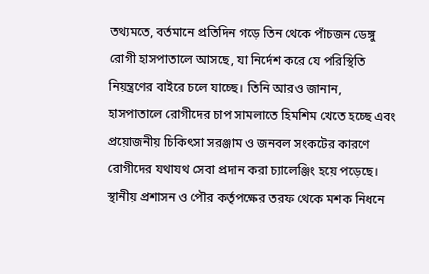তথ্যমতে, বর্তমানে প্রতিদিন গড়ে তিন থেকে পাঁচজন ডেঙ্গু রোগী হাসপাতালে আসছে, যা নির্দেশ করে যে পরিস্থিতি নিয়ন্ত্রণের বাইরে চলে যাচ্ছে। তিনি আরও জানান, হাসপাতালে রোগীদের চাপ সামলাতে হিমশিম খেতে হচ্ছে এবং প্রয়োজনীয় চিকিৎসা সরঞ্জাম ও জনবল সংকটের কারণে রোগীদের যথাযথ সেবা প্রদান করা চ্যালেঞ্জিং হয়ে পড়েছে। স্থানীয় প্রশাসন ও পৌর কর্তৃপক্ষের তরফ থেকে মশক নিধনে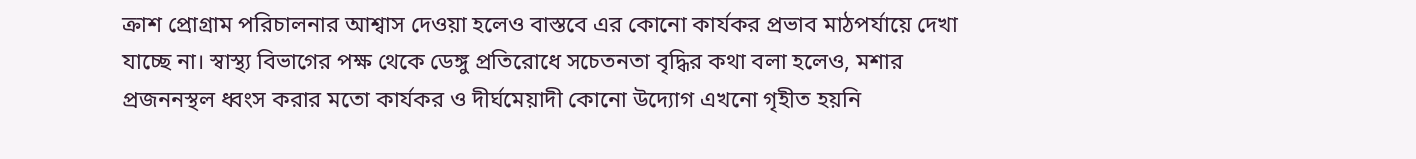ক্রাশ প্রোগ্রাম পরিচালনার আশ্বাস দেওয়া হলেও বাস্তবে এর কোনো কার্যকর প্রভাব মাঠপর্যায়ে দেখা যাচ্ছে না। স্বাস্থ্য বিভাগের পক্ষ থেকে ডেঙ্গু প্রতিরোধে সচেতনতা বৃদ্ধির কথা বলা হলেও, মশার প্রজননস্থল ধ্বংস করার মতো কার্যকর ও দীর্ঘমেয়াদী কোনো উদ্যোগ এখনো গৃহীত হয়নি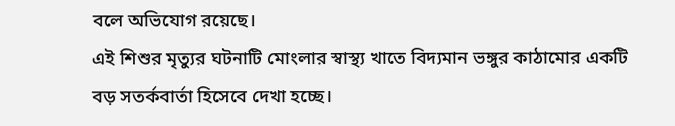বলে অভিযোগ রয়েছে।
এই শিশুর মৃত্যুর ঘটনাটি মোংলার স্বাস্থ্য খাতে বিদ্যমান ভঙ্গুর কাঠামোর একটি বড় সতর্কবার্তা হিসেবে দেখা হচ্ছে।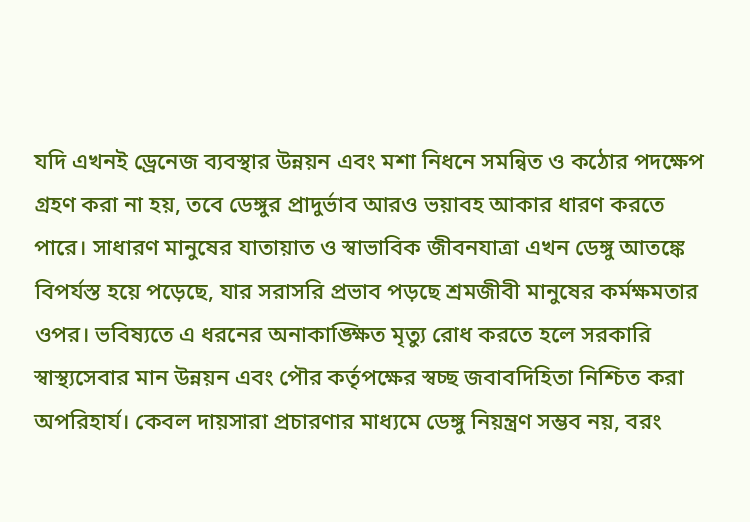যদি এখনই ড্রেনেজ ব্যবস্থার উন্নয়ন এবং মশা নিধনে সমন্বিত ও কঠোর পদক্ষেপ গ্রহণ করা না হয়, তবে ডেঙ্গুর প্রাদুর্ভাব আরও ভয়াবহ আকার ধারণ করতে পারে। সাধারণ মানুষের যাতায়াত ও স্বাভাবিক জীবনযাত্রা এখন ডেঙ্গু আতঙ্কে বিপর্যস্ত হয়ে পড়েছে, যার সরাসরি প্রভাব পড়ছে শ্রমজীবী মানুষের কর্মক্ষমতার ওপর। ভবিষ্যতে এ ধরনের অনাকাঙ্ক্ষিত মৃত্যু রোধ করতে হলে সরকারি স্বাস্থ্যসেবার মান উন্নয়ন এবং পৌর কর্তৃপক্ষের স্বচ্ছ জবাবদিহিতা নিশ্চিত করা অপরিহার্য। কেবল দায়সারা প্রচারণার মাধ্যমে ডেঙ্গু নিয়ন্ত্রণ সম্ভব নয়, বরং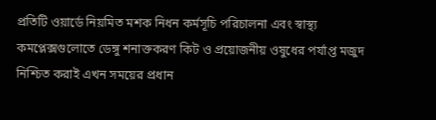প্রতিটি ওয়ার্ডে নিয়মিত মশক নিধন কর্মসূচি পরিচালনা এবং স্বাস্থ্য কমপ্লেক্সগুলোতে ডেঙ্গু শনাক্তকরণ কিট ও প্রয়োজনীয় ওষুধের পর্যাপ্ত মজুদ নিশ্চিত করাই এখন সময়ের প্রধান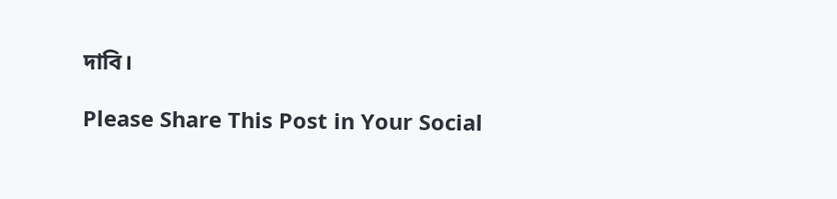দাবি।

Please Share This Post in Your Social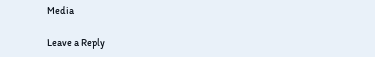Media

Leave a Reply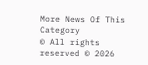More News Of This Category
© All rights reserved © 2026